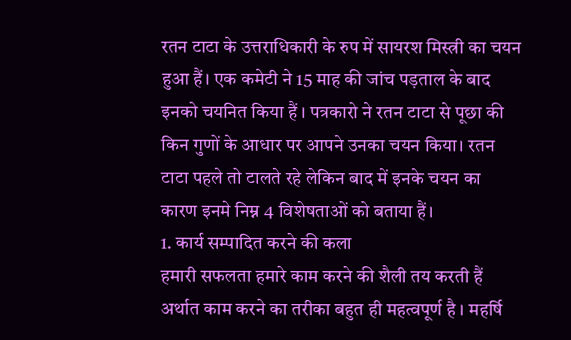रतन टाटा के उत्तराधिकारी के रुप में सायरश मिस्त्री का चयन हुआ हैं। एक कमेटी ने 15 माह की जांच पड़ताल के बाद इनको चयनित किया हैं । पत्रकारो ने रतन टाटा से पूछा की किन गुणों के आधार पर आपने उनका चयन किया। रतन टाटा पहले तो टालते रहे लेकिन बाद में इनके चयन का कारण इनमे निम्न 4 विशेषताओं को बताया हैं।
1. कार्य सम्पादित करने की कला
हमारी सफलता हमारे काम करने की शैली तय करती हैं अर्थात काम करने का तरीका बहुत ही महत्वपूर्ण है । महर्षि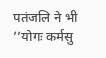पतंजलि ने भी ’’योगः कर्मसु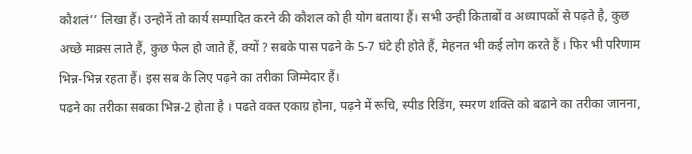कौशलं’’ लिखा हैं। उन्होनें तो कार्य सम्पादित करने की कौशल को ही योग बताया हैं। सभी उन्ही किताबों व अध्यापकों से पढ़ते है, कुछ अच्छे माक्र्स लाते हैं, कुछ फेल हो जाते हैं, क्यों ? सबके पास पढने के 5-7 घंटे ही होते हैं, मेहनत भी कई लोग करते हैं । फिर भी परिणाम भिन्न-भिन्न रहता हैं। इस सब के लिए पढ़ने का तरीका जिम्मेदार हैं।
पढने का तरीका सबका भिन्न-2 होता है । पढते वक्त एकाग्र होना, पढ़ने में रूचि, स्पीड रिडिंग, स्मरण शक्ति को बढाने का तरीका जानना,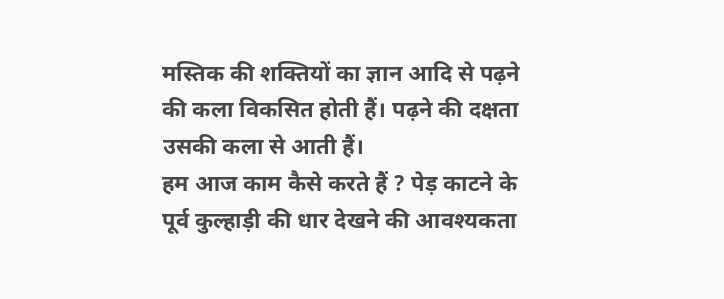मस्तिक की शक्तियों का ज्ञान आदि से पढ़ने की कला विकसित होती हैं। पढ़ने की दक्षता उसकी कला से आती हैं।
हम आज काम कैसे करते हैं ? पेड़ काटने के पूर्व कुल्हाड़ी की धार देखने की आवश्यकता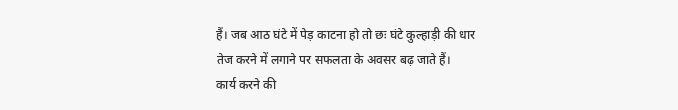हैं। जब आठ घंटे में पेड़ काटना हो तो छः घंटे कुल्हाड़ी की धार तेज करने में लगाने पर सफलता के अवसर बढ़ जाते हैं।
कार्य करने की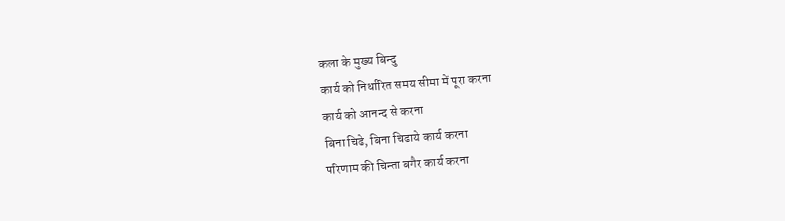कला के मुख्य बिन्दु
कार्य को निर्धारित समय सीमा में पूरा करना
कार्य को आनन्द से करना
बिना चिढे, बिना चिढाये कार्य करना
परिणाम की चिन्ता बगैर कार्य करना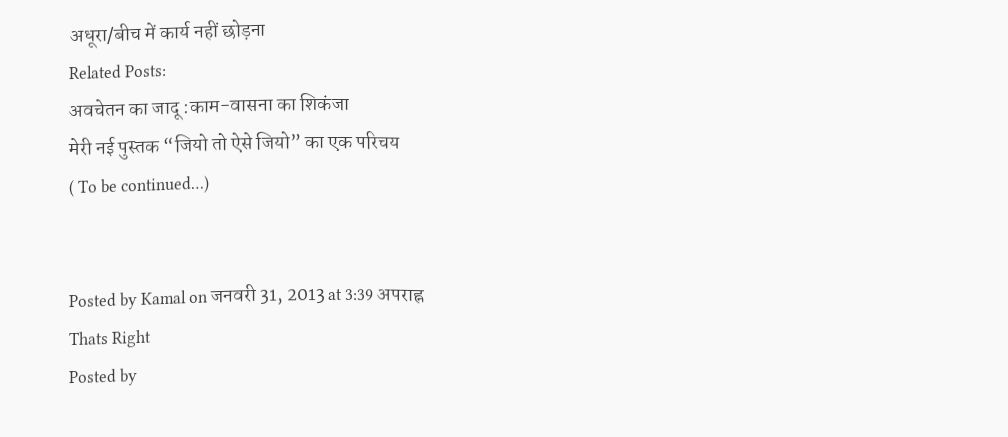अधूरा/बीच में कार्य नहीं छोड़ना
Related Posts:
अवचेतन का जादू :काम-वासना का शिकंजा
मेरी नई पुस्तक “जियो तो ऐसे जियो” का एक परिचय
( To be continued…)


Posted by Kamal on जनवरी 31, 2013 at 3:39 अपराह्न
Thats Right
Posted by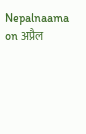Nepalnaama on अप्रैल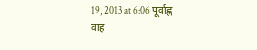19, 2013 at 6:06 पूर्वाह्न
वाह